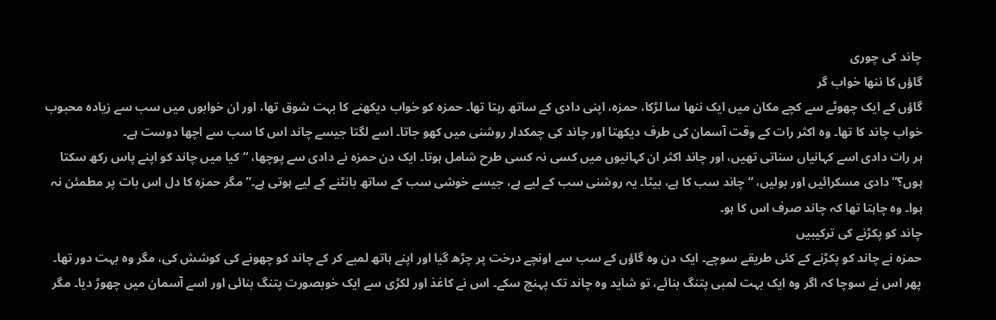چاند کی چوری
گاؤں کا ننھا خواب گر
گاؤں کے ایک چھوٹے سے کچے مکان میں ایک ننھا سا لڑکا، حمزہ، اپنی دادی کے ساتھ رہتا تھا۔ حمزہ کو خواب دیکھنے کا بہت شوق تھا، اور ان خوابوں میں سب سے زیادہ محبوب خواب چاند کا تھا۔ وہ اکثر رات کے وقت آسمان کی طرف دیکھتا اور چاند کی چمکدار روشنی میں کھو جاتا۔ اسے لگتا جیسے چاند اس کا سب سے اچھا دوست ہے۔
ہر رات دادی اسے کہانیاں سناتی تھیں، اور چاند اکثر ان کہانیوں میں کسی نہ کسی طرح شامل ہوتا۔ ایک دن حمزہ نے دادی سے پوچھا، “کیا میں چاند کو اپنے پاس رکھ سکتا ہوں؟” دادی مسکرائیں اور بولیں، “چاند سب کا ہے، بیٹا۔ یہ روشنی سب کے لیے ہے، جیسے خوشی سب کے ساتھ بانٹنے کے لیے ہوتی ہے۔” مگر حمزہ کا دل اس بات پر مطمئن نہ ہوا۔ وہ چاہتا تھا کہ چاند صرف اس کا ہو۔
چاند کو پکڑنے کی ترکیبیں
حمزہ نے چاند کو پکڑنے کے کئی طریقے سوچے۔ ایک دن وہ گاؤں کے سب سے اونچے درخت پر چڑھ گیا اور اپنے ہاتھ لمبے کر کے چاند کو چھونے کی کوشش کی، مگر وہ بہت دور تھا۔ پھر اس نے سوچا کہ اگر وہ ایک بہت لمبی پتنگ بنائے، تو شاید وہ چاند تک پہنچ سکے۔ اس نے کاغذ اور لکڑی سے ایک خوبصورت پتنگ بنائی اور اسے آسمان میں چھوڑ دیا۔ مگر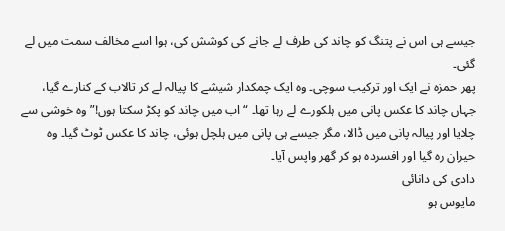جیسے ہی اس نے پتنگ کو چاند کی طرف لے جانے کی کوشش کی، ہوا اسے مخالف سمت میں لے گئی۔
پھر حمزہ نے ایک اور ترکیب سوچی۔ وہ ایک چمکدار شیشے کا پیالہ لے کر تالاب کے کنارے گیا، جہاں چاند کا عکس پانی میں ہلکورے لے رہا تھا۔ “اب میں چاند کو پکڑ سکتا ہوں!” وہ خوشی سے چلایا اور پیالہ پانی میں ڈالا، مگر جیسے ہی پانی میں ہلچل ہوئی، چاند کا عکس ٹوٹ گیا۔ وہ حیران رہ گیا اور افسردہ ہو کر گھر واپس آیا۔
دادی کی دانائی
مایوس ہو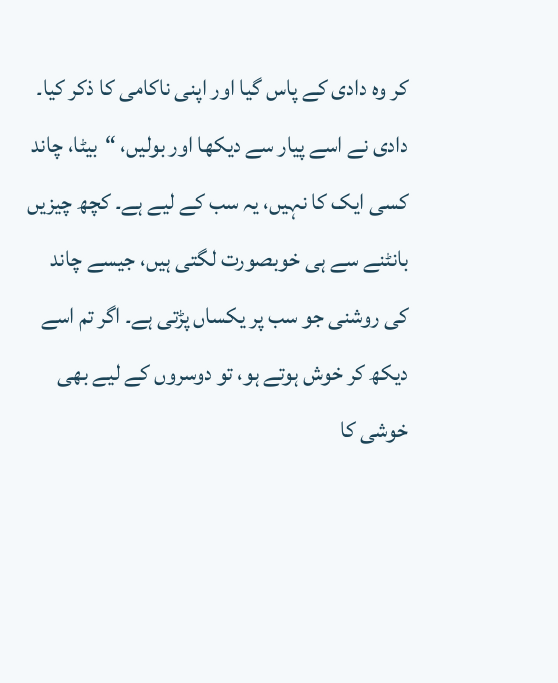کر وہ دادی کے پاس گیا اور اپنی ناکامی کا ذکر کیا۔ دادی نے اسے پیار سے دیکھا اور بولیں، “بیٹا، چاند کسی ایک کا نہیں، یہ سب کے لیے ہے۔ کچھ چیزیں بانٹنے سے ہی خوبصورت لگتی ہیں، جیسے چاند کی روشنی جو سب پر یکساں پڑتی ہے۔ اگر تم اسے دیکھ کر خوش ہوتے ہو، تو دوسروں کے لیے بھی خوشی کا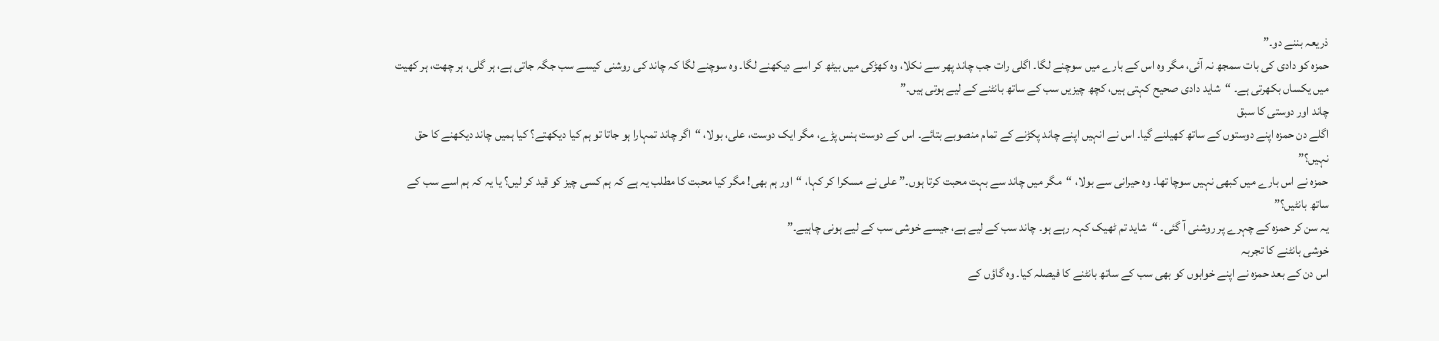ذریعہ بننے دو۔”
حمزہ کو دادی کی بات سمجھ نہ آئی، مگر وہ اس کے بارے میں سوچنے لگا۔ اگلی رات جب چاند پھر سے نکلا، وہ کھڑکی میں بیٹھ کر اسے دیکھنے لگا۔ وہ سوچنے لگا کہ چاند کی روشنی کیسے سب جگہ جاتی ہے، ہر گلی، ہر چھت، ہر کھیت میں یکساں بکھرتی ہے۔ “شاید دادی صحیح کہتی ہیں، کچھ چیزیں سب کے ساتھ بانٹنے کے لیے ہوتی ہیں۔”
چاند اور دوستی کا سبق
اگلے دن حمزہ اپنے دوستوں کے ساتھ کھیلنے گیا۔ اس نے انہیں اپنے چاند پکڑنے کے تمام منصوبے بتائے۔ اس کے دوست ہنس پڑے، مگر ایک دوست، علی، بولا، “اگر چاند تمہارا ہو جاتا تو ہم کیا دیکھتے؟ کیا ہمیں چاند دیکھنے کا حق نہیں؟”
حمزہ نے اس بارے میں کبھی نہیں سوچا تھا۔ وہ حیرانی سے بولا، “مگر میں چاند سے بہت محبت کرتا ہوں۔” علی نے مسکرا کر کہا، “اور ہم بھی! مگر کیا محبت کا مطلب یہ ہے کہ ہم کسی چیز کو قید کر لیں؟ یا یہ کہ ہم اسے سب کے ساتھ بانٹیں؟”
یہ سن کر حمزہ کے چہرے پر روشنی آ گئی۔ “شاید تم ٹھیک کہہ رہے ہو۔ چاند سب کے لیے ہے، جیسے خوشی سب کے لیے ہونی چاہیے۔”
خوشی بانٹنے کا تجربہ
اس دن کے بعد حمزہ نے اپنے خوابوں کو بھی سب کے ساتھ بانٹنے کا فیصلہ کیا۔ وہ گاؤں کے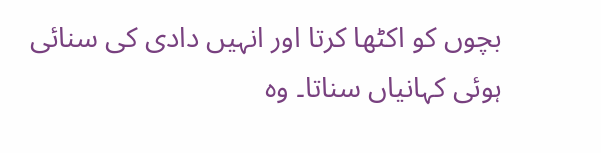بچوں کو اکٹھا کرتا اور انہیں دادی کی سنائی ہوئی کہانیاں سناتا۔ وہ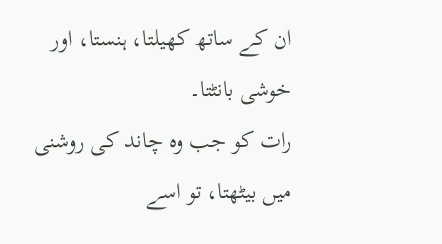ان کے ساتھ کھیلتا، ہنستا، اور خوشی بانٹتا۔
رات کو جب وہ چاند کی روشنی میں بیٹھتا، تو اسے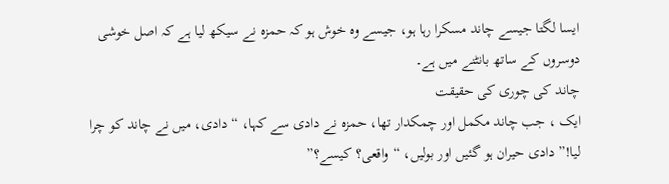ایسا لگتا جیسے چاند مسکرا رہا ہو، جیسے وہ خوش ہو کہ حمزہ نے سیکھ لیا ہے کہ اصل خوشی دوسروں کے ساتھ بانٹنے میں ہے۔
چاند کی چوری کی حقیقت
ایک ، جب چاند مکمل اور چمکدار تھا، حمزہ نے دادی سے کہا، “دادی، میں نے چاند کو چرا لیا!” دادی حیران ہو گئیں اور بولیں، “واقعی؟ کیسے؟”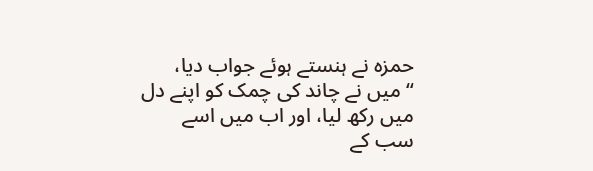حمزہ نے ہنستے ہوئے جواب دیا، “میں نے چاند کی چمک کو اپنے دل میں رکھ لیا، اور اب میں اسے سب کے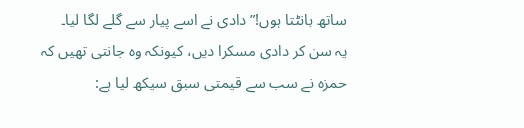ساتھ بانٹتا ہوں!” دادی نے اسے پیار سے گلے لگا لیا۔
یہ سن کر دادی مسکرا دیں، کیونکہ وہ جانتی تھیں کہ حمزہ نے سب سے قیمتی سبق سیکھ لیا ہے: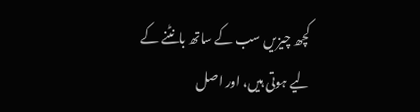کچھ چیزیں سب کے ساتھ بانٹنے کے لیے ہوتی ہیں، اور اصل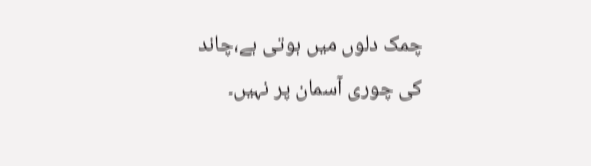چمک دلوں میں ہوتی ہے،چاند کی چوری آسمان پر نہیں۔